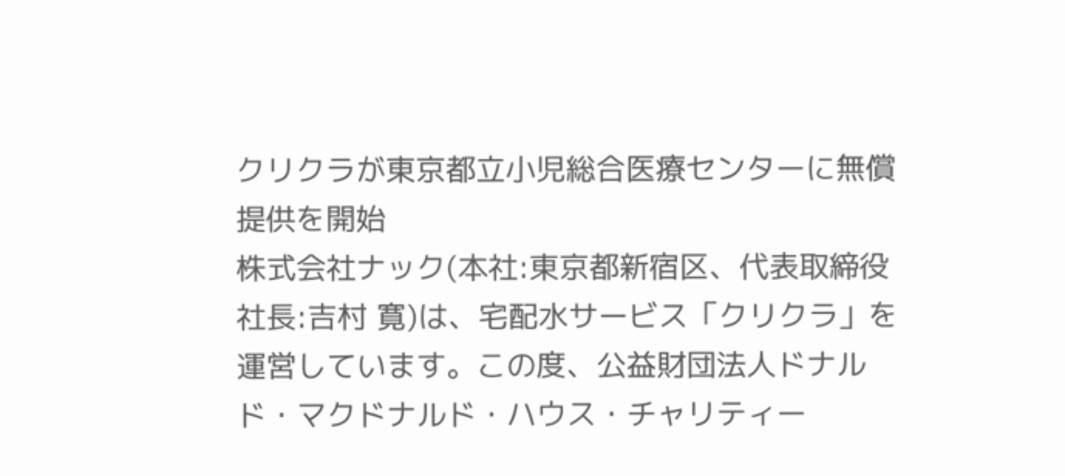クリクラが東京都立小児総合医療センターに無償提供を開始
株式会社ナック(本社:東京都新宿区、代表取締役社長:吉村 寛)は、宅配水サービス「クリクラ」を運営しています。この度、公益財団法人ドナルド・マクドナルド・ハウス・チャリティー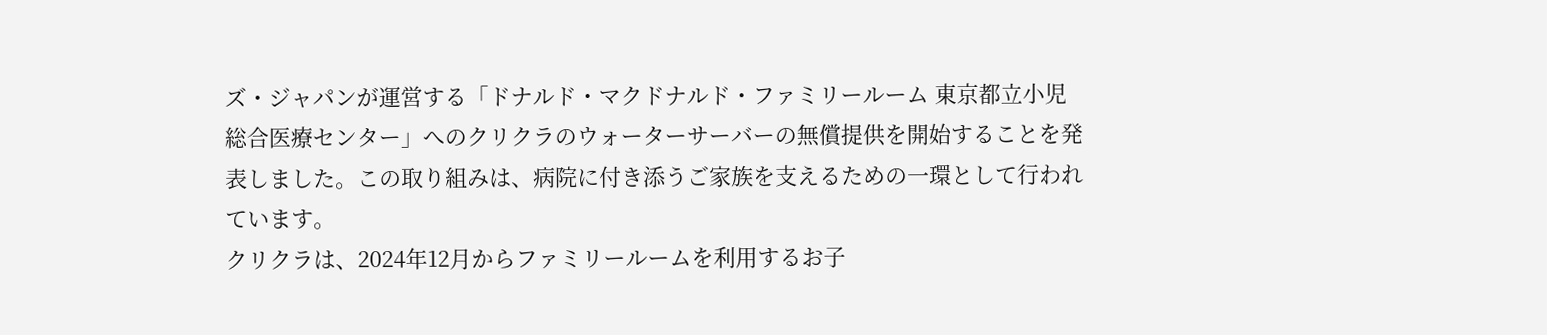ズ・ジャパンが運営する「ドナルド・マクドナルド・ファミリールーム 東京都立小児総合医療センター」へのクリクラのウォーターサーバーの無償提供を開始することを発表しました。この取り組みは、病院に付き添うご家族を支えるための一環として行われています。
クリクラは、2024年12月からファミリールームを利用するお子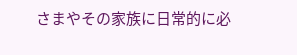さまやその家族に日常的に必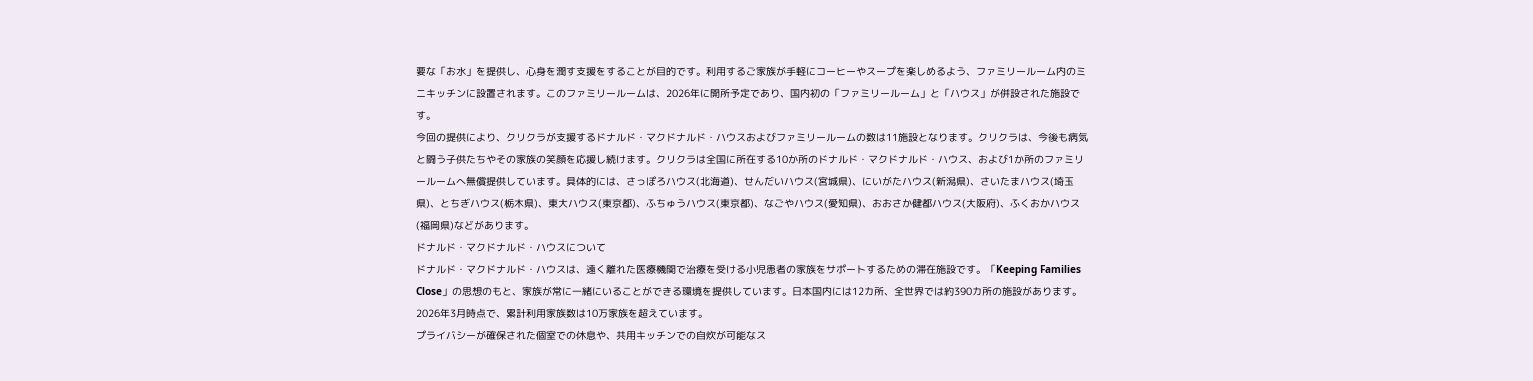要な「お水」を提供し、心身を潤す支援をすることが目的です。利用するご家族が手軽にコーヒーやスープを楽しめるよう、ファミリールーム内のミニキッチンに設置されます。このファミリールームは、2026年に開所予定であり、国内初の「ファミリールーム」と「ハウス」が併設された施設です。
今回の提供により、クリクラが支援するドナルド・マクドナルド・ハウスおよびファミリールームの数は11施設となります。クリクラは、今後も病気と闘う子供たちやその家族の笑顔を応援し続けます。クリクラは全国に所在する10か所のドナルド・マクドナルド・ハウス、および1か所のファミリールームへ無償提供しています。具体的には、さっぽろハウス(北海道)、せんだいハウス(宮城県)、にいがたハウス(新潟県)、さいたまハウス(埼玉県)、とちぎハウス(栃木県)、東大ハウス(東京都)、ふちゅうハウス(東京都)、なごやハウス(愛知県)、おおさか健都ハウス(大阪府)、ふくおかハウス(福岡県)などがあります。
ドナルド・マクドナルド・ハウスについて
ドナルド・マクドナルド・ハウスは、遠く離れた医療機関で治療を受ける小児患者の家族をサポートするための滞在施設です。「Keeping Families Close」の思想のもと、家族が常に一緒にいることができる環境を提供しています。日本国内には12カ所、全世界では約390カ所の施設があります。2026年3月時点で、累計利用家族数は10万家族を超えています。
プライバシーが確保された個室での休息や、共用キッチンでの自炊が可能なス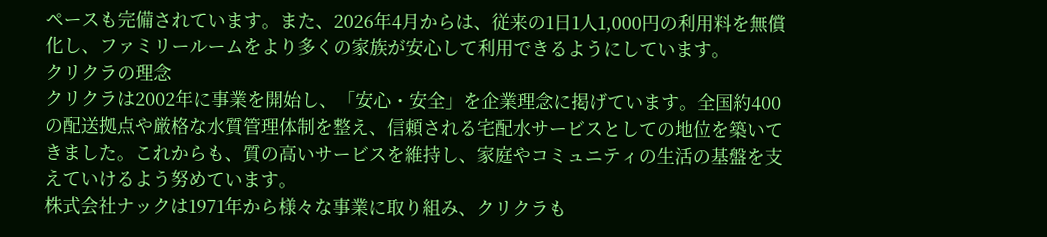ペースも完備されています。また、2026年4月からは、従来の1日1人1,000円の利用料を無償化し、ファミリールームをより多くの家族が安心して利用できるようにしています。
クリクラの理念
クリクラは2002年に事業を開始し、「安心・安全」を企業理念に掲げています。全国約400の配送拠点や厳格な水質管理体制を整え、信頼される宅配水サービスとしての地位を築いてきました。これからも、質の高いサービスを維持し、家庭やコミュニティの生活の基盤を支えていけるよう努めています。
株式会社ナックは1971年から様々な事業に取り組み、クリクラも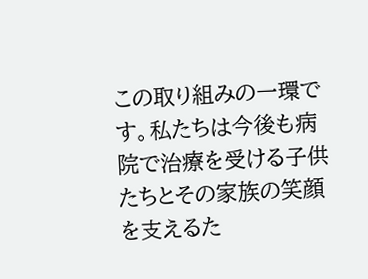この取り組みの一環です。私たちは今後も病院で治療を受ける子供たちとその家族の笑顔を支えるた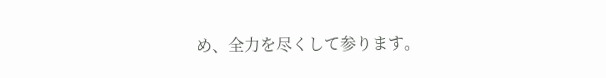め、全力を尽くして参ります。